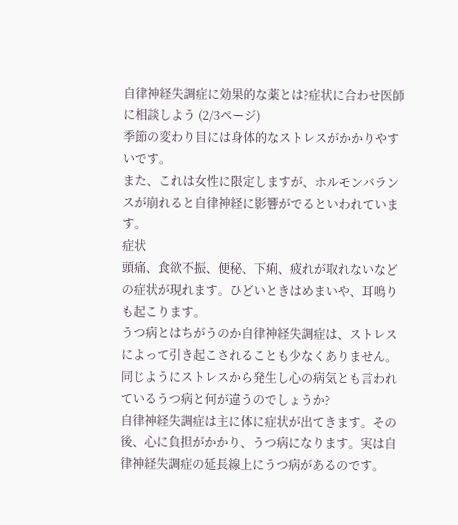自律神経失調症に効果的な薬とは?症状に合わせ医師に相談しよう (2/3ページ)
季節の変わり目には身体的なストレスがかかりやすいです。
また、これは女性に限定しますが、ホルモンバランスが崩れると自律神経に影響がでるといわれています。
症状
頭痛、食欲不振、便秘、下痢、疲れが取れないなどの症状が現れます。ひどいときはめまいや、耳鳴りも起こります。
うつ病とはちがうのか自律神経失調症は、ストレスによって引き起こされることも少なくありません。同じようにストレスから発生し心の病気とも言われているうつ病と何が違うのでしょうか?
自律神経失調症は主に体に症状が出てきます。その後、心に負担がかかり、うつ病になります。実は自律神経失調症の延長線上にうつ病があるのです。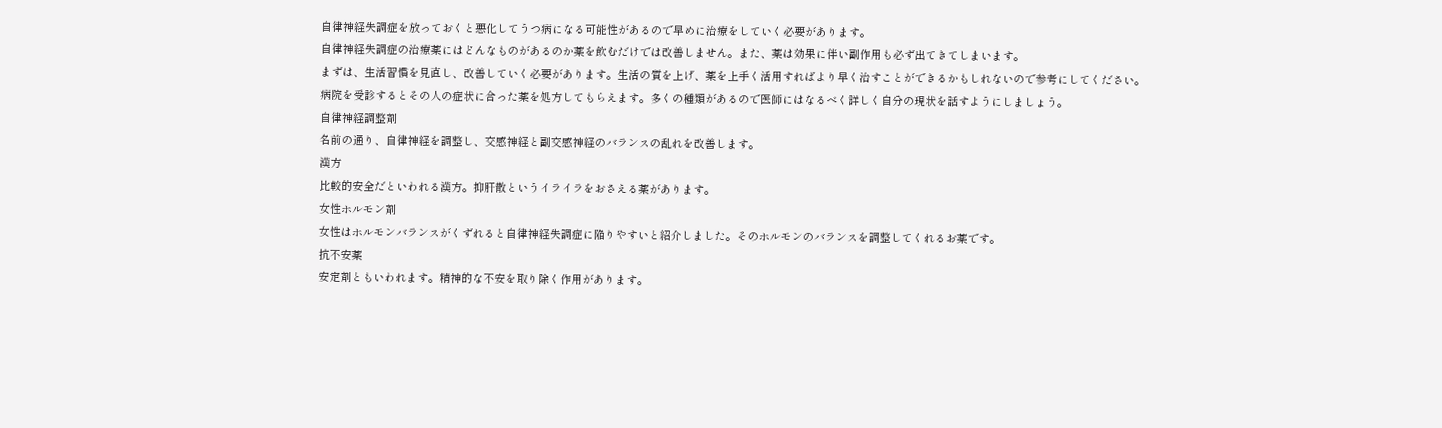自律神経失調症を放っておくと悪化してうつ病になる可能性があるので早めに治療をしていく必要があります。
自律神経失調症の治療薬にはどんなものがあるのか薬を飲むだけでは改善しません。また、薬は効果に伴い副作用も必ず出てきてしまいます。
まずは、生活習慣を見直し、改善していく必要があります。生活の質を上げ、薬を上手く活用すればより早く治すことができるかもしれないので参考にしてください。
病院を受診するとその人の症状に合った薬を処方してもらえます。多くの種類があるので医師にはなるべく詳しく自分の現状を話すようにしましょう。
自律神経調整剤
名前の通り、自律神経を調整し、交感神経と副交感神経のバランスの乱れを改善します。
漢方
比較的安全だといわれる漢方。抑肝散というイライラをおさえる薬があります。
女性ホルモン剤
女性はホルモンバランスがくずれると自律神経失調症に陥りやすいと紹介しました。そのホルモンのバランスを調整してくれるお薬です。
抗不安薬
安定剤ともいわれます。精神的な不安を取り除く作用があります。